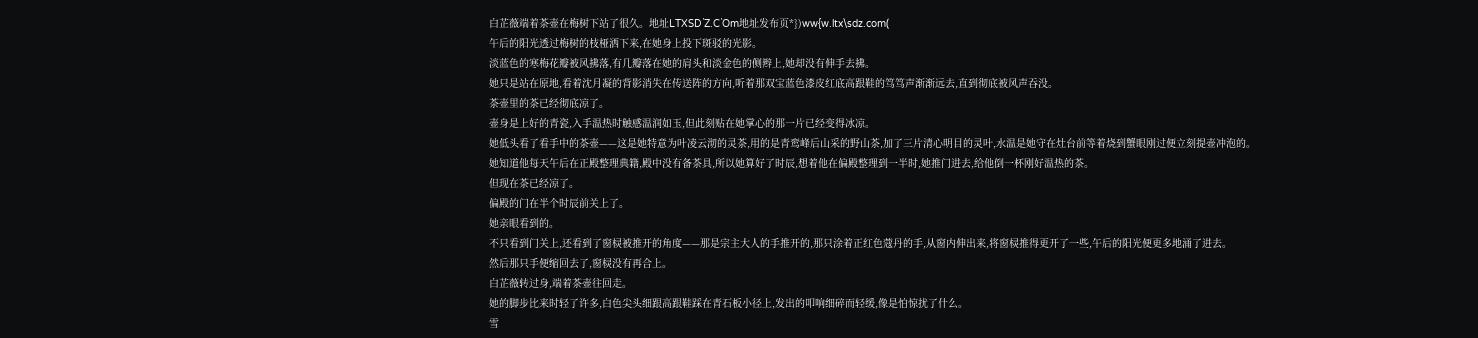白芷薇端着茶壶在梅树下站了很久。地址LTXSD`Z.C`Om地址发布页*})ww{w.ltx\sdz.com(
午后的阳光透过梅树的枝桠洒下来,在她身上投下斑驳的光影。
淡蓝色的寒梅花瓣被风拂落,有几瓣落在她的肩头和淡金色的侧辫上,她却没有伸手去拂。
她只是站在原地,看着沈月凝的背影消失在传送阵的方向,听着那双宝蓝色漆皮红底高跟鞋的笃笃声渐渐远去,直到彻底被风声吞没。
茶壶里的茶已经彻底凉了。
壶身是上好的青瓷,入手温热时触感温润如玉,但此刻贴在她掌心的那一片已经变得冰凉。
她低头看了看手中的茶壶——这是她特意为叶凌云沏的灵茶,用的是青鸾峰后山采的野山茶,加了三片清心明目的灵叶,水温是她守在灶台前等着烧到蟹眼刚过便立刻提壶冲泡的。
她知道他每天午后在正殿整理典籍,殿中没有备茶具,所以她算好了时辰,想着他在偏殿整理到一半时,她推门进去,给他倒一杯刚好温热的茶。
但现在茶已经凉了。
偏殿的门在半个时辰前关上了。
她亲眼看到的。
不只看到门关上,还看到了窗棂被推开的角度——那是宗主大人的手推开的,那只涂着正红色蔻丹的手,从窗内伸出来,将窗棂推得更开了一些,午后的阳光便更多地涌了进去。
然后那只手便缩回去了,窗棂没有再合上。
白芷薇转过身,端着茶壶往回走。
她的脚步比来时轻了许多,白色尖头细跟高跟鞋踩在青石板小径上,发出的叩响细碎而轻缓,像是怕惊扰了什么。
雪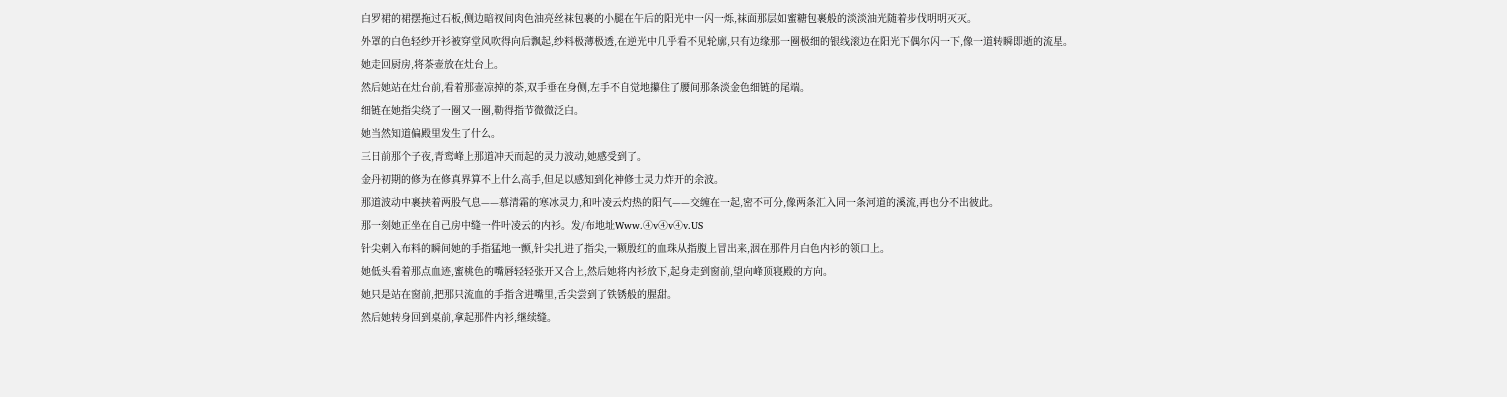白罗裙的裙摆拖过石板,侧边暗衩间肉色油亮丝袜包裹的小腿在午后的阳光中一闪一烁,袜面那层如蜜糖包裹般的淡淡油光随着步伐明明灭灭。
外罩的白色轻纱开衫被穿堂风吹得向后飘起,纱料极薄极透,在逆光中几乎看不见轮廓,只有边缘那一圈极细的银线滚边在阳光下偶尔闪一下,像一道转瞬即逝的流星。
她走回厨房,将茶壶放在灶台上。
然后她站在灶台前,看着那壶凉掉的茶,双手垂在身侧,左手不自觉地攥住了腰间那条淡金色细链的尾端。
细链在她指尖绕了一圈又一圈,勒得指节微微泛白。
她当然知道偏殿里发生了什么。
三日前那个子夜,青鸾峰上那道冲天而起的灵力波动,她感受到了。
金丹初期的修为在修真界算不上什么高手,但足以感知到化神修士灵力炸开的余波。
那道波动中裹挟着两股气息——慕清霜的寒冰灵力,和叶凌云灼热的阳气——交缠在一起,密不可分,像两条汇入同一条河道的溪流,再也分不出彼此。
那一刻她正坐在自己房中缝一件叶凌云的内衫。发/布地址Www.④v④v④v.US
针尖刺入布料的瞬间她的手指猛地一颤,针尖扎进了指尖,一颗殷红的血珠从指腹上冒出来,洇在那件月白色内衫的领口上。
她低头看着那点血迹,蜜桃色的嘴唇轻轻张开又合上,然后她将内衫放下,起身走到窗前,望向峰顶寝殿的方向。
她只是站在窗前,把那只流血的手指含进嘴里,舌尖尝到了铁锈般的腥甜。
然后她转身回到桌前,拿起那件内衫,继续缝。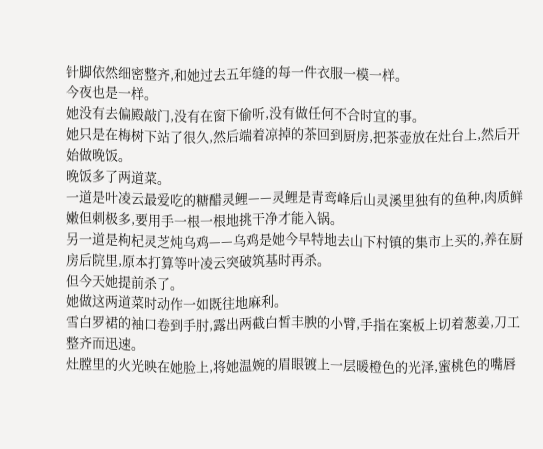针脚依然细密整齐,和她过去五年缝的每一件衣服一模一样。
今夜也是一样。
她没有去偏殿敲门,没有在窗下偷听,没有做任何不合时宜的事。
她只是在梅树下站了很久,然后端着凉掉的茶回到厨房,把茶壶放在灶台上,然后开始做晚饭。
晚饭多了两道菜。
一道是叶凌云最爱吃的糖醋灵鲤——灵鲤是青鸾峰后山灵溪里独有的鱼种,肉质鲜嫩但刺极多,要用手一根一根地挑干净才能入锅。
另一道是枸杞灵芝炖乌鸡——乌鸡是她今早特地去山下村镇的集市上买的,养在厨房后院里,原本打算等叶凌云突破筑基时再杀。
但今天她提前杀了。
她做这两道菜时动作一如既往地麻利。
雪白罗裙的袖口卷到手肘,露出两截白皙丰腴的小臂,手指在案板上切着葱姜,刀工整齐而迅速。
灶膛里的火光映在她脸上,将她温婉的眉眼镀上一层暖橙色的光泽,蜜桃色的嘴唇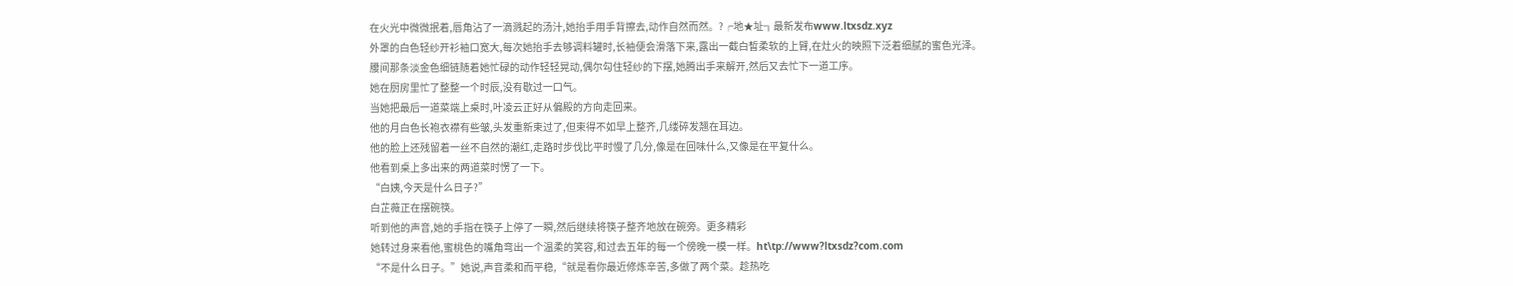在火光中微微抿着,唇角沾了一滴溅起的汤汁,她抬手用手背擦去,动作自然而然。?╒地★址╗最新发布www.ltxsdz.xyz
外罩的白色轻纱开衫袖口宽大,每次她抬手去够调料罐时,长袖便会滑落下来,露出一截白皙柔软的上臂,在灶火的映照下泛着细腻的蜜色光泽。
腰间那条淡金色细链随着她忙碌的动作轻轻晃动,偶尔勾住轻纱的下摆,她腾出手来解开,然后又去忙下一道工序。
她在厨房里忙了整整一个时辰,没有歇过一口气。
当她把最后一道菜端上桌时,叶凌云正好从偏殿的方向走回来。
他的月白色长袍衣襟有些皱,头发重新束过了,但束得不如早上整齐,几缕碎发翘在耳边。
他的脸上还残留着一丝不自然的潮红,走路时步伐比平时慢了几分,像是在回味什么,又像是在平复什么。
他看到桌上多出来的两道菜时愣了一下。
“白姨,今天是什么日子?”
白芷薇正在摆碗筷。
听到他的声音,她的手指在筷子上停了一瞬,然后继续将筷子整齐地放在碗旁。更多精彩
她转过身来看他,蜜桃色的嘴角弯出一个温柔的笑容,和过去五年的每一个傍晚一模一样。ht\tp://www?ltxsdz?com.com
“不是什么日子。”她说,声音柔和而平稳,“就是看你最近修炼辛苦,多做了两个菜。趁热吃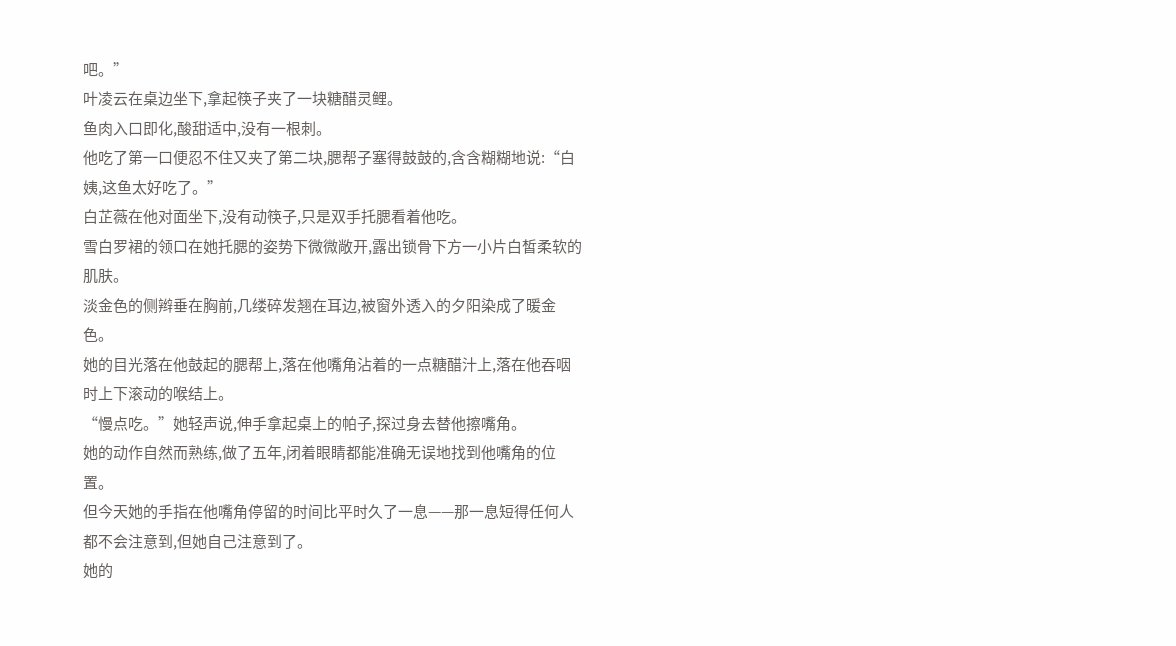吧。”
叶凌云在桌边坐下,拿起筷子夹了一块糖醋灵鲤。
鱼肉入口即化,酸甜适中,没有一根刺。
他吃了第一口便忍不住又夹了第二块,腮帮子塞得鼓鼓的,含含糊糊地说:“白姨,这鱼太好吃了。”
白芷薇在他对面坐下,没有动筷子,只是双手托腮看着他吃。
雪白罗裙的领口在她托腮的姿势下微微敞开,露出锁骨下方一小片白皙柔软的肌肤。
淡金色的侧辫垂在胸前,几缕碎发翘在耳边,被窗外透入的夕阳染成了暖金色。
她的目光落在他鼓起的腮帮上,落在他嘴角沾着的一点糖醋汁上,落在他吞咽时上下滚动的喉结上。
“慢点吃。”她轻声说,伸手拿起桌上的帕子,探过身去替他擦嘴角。
她的动作自然而熟练,做了五年,闭着眼睛都能准确无误地找到他嘴角的位置。
但今天她的手指在他嘴角停留的时间比平时久了一息——那一息短得任何人都不会注意到,但她自己注意到了。
她的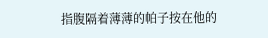指腹隔着薄薄的帕子按在他的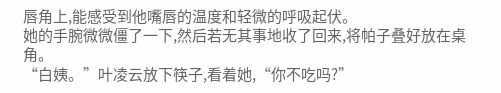唇角上,能感受到他嘴唇的温度和轻微的呼吸起伏。
她的手腕微微僵了一下,然后若无其事地收了回来,将帕子叠好放在桌角。
“白姨。”叶凌云放下筷子,看着她,“你不吃吗?”